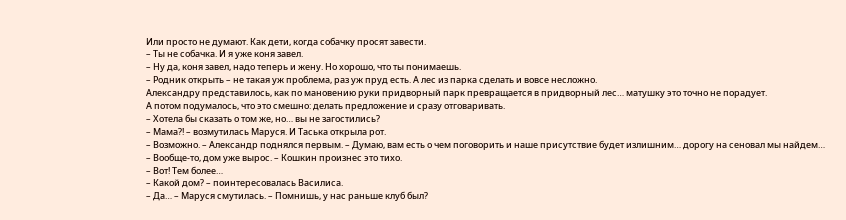Или просто не думают. Как дети, когда собачку просят завести.
– Ты не собачка. И я уже коня завел.
– Ну да, коня завел, надо теперь и жену. Но хорошо, что ты понимаешь.
– Родник открыть – не такая уж проблема, раз уж пруд есть. А лес из парка сделать и вовсе несложно.
Александру представилось, как по мановению руки придворный парк превращается в придворный лес… матушку это точно не порадует.
А потом подумалось, что это смешно: делать предложение и сразу отговаривать.
– Хотела бы сказать о том же, но… вы не загостились?
– Мама?! – возмутилась Маруся. И Таська открыла рот.
– Возможно. – Александр поднялся первым. – Думаю, вам есть о чем поговорить и наше присутствие будет излишним… дорогу на сеновал мы найдем…
– Вообще-то, дом уже вырос. – Кошкин произнес это тихо.
– Вот! Тем более…
– Какой дом? – поинтересовалась Василиса.
– Да… – Маруся смутилась. – Помнишь, у нас раньше клуб был?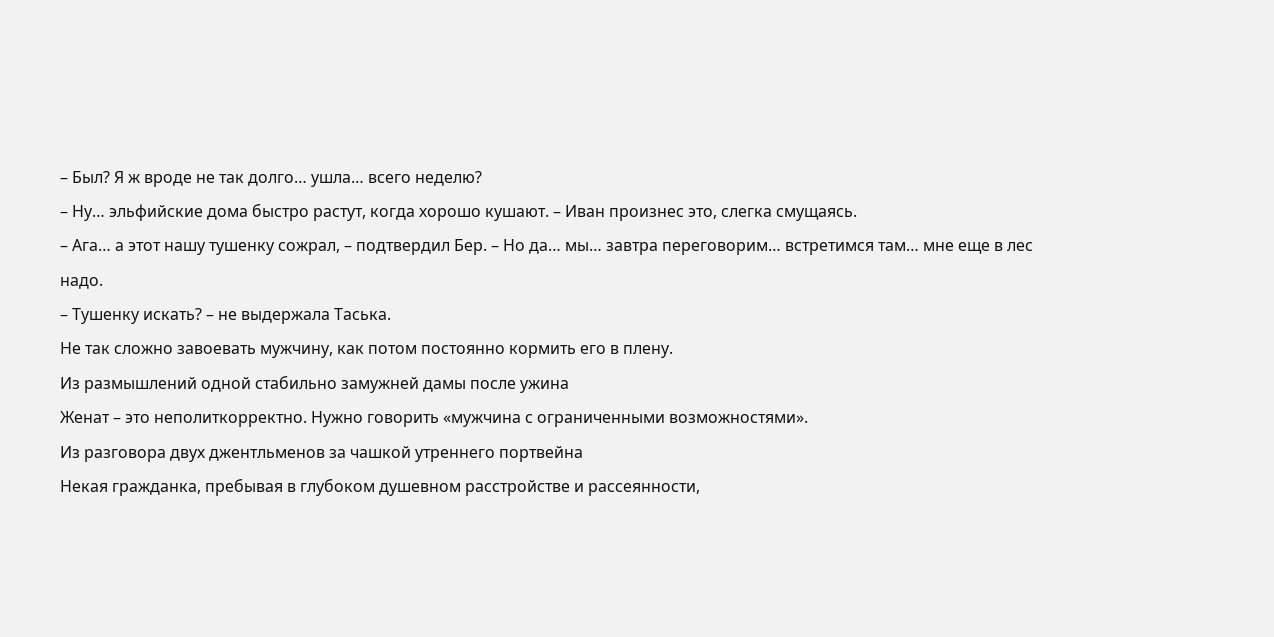– Был? Я ж вроде не так долго… ушла… всего неделю?
– Ну… эльфийские дома быстро растут, когда хорошо кушают. – Иван произнес это, слегка смущаясь.
– Ага… а этот нашу тушенку сожрал, – подтвердил Бер. – Но да… мы… завтра переговорим… встретимся там… мне еще в лес надо.
– Тушенку искать? – не выдержала Таська.
Не так сложно завоевать мужчину, как потом постоянно кормить его в плену.
Из размышлений одной стабильно замужней дамы после ужина
Женат – это неполиткорректно. Нужно говорить «мужчина с ограниченными возможностями».
Из разговора двух джентльменов за чашкой утреннего портвейна
Некая гражданка, пребывая в глубоком душевном расстройстве и рассеянности,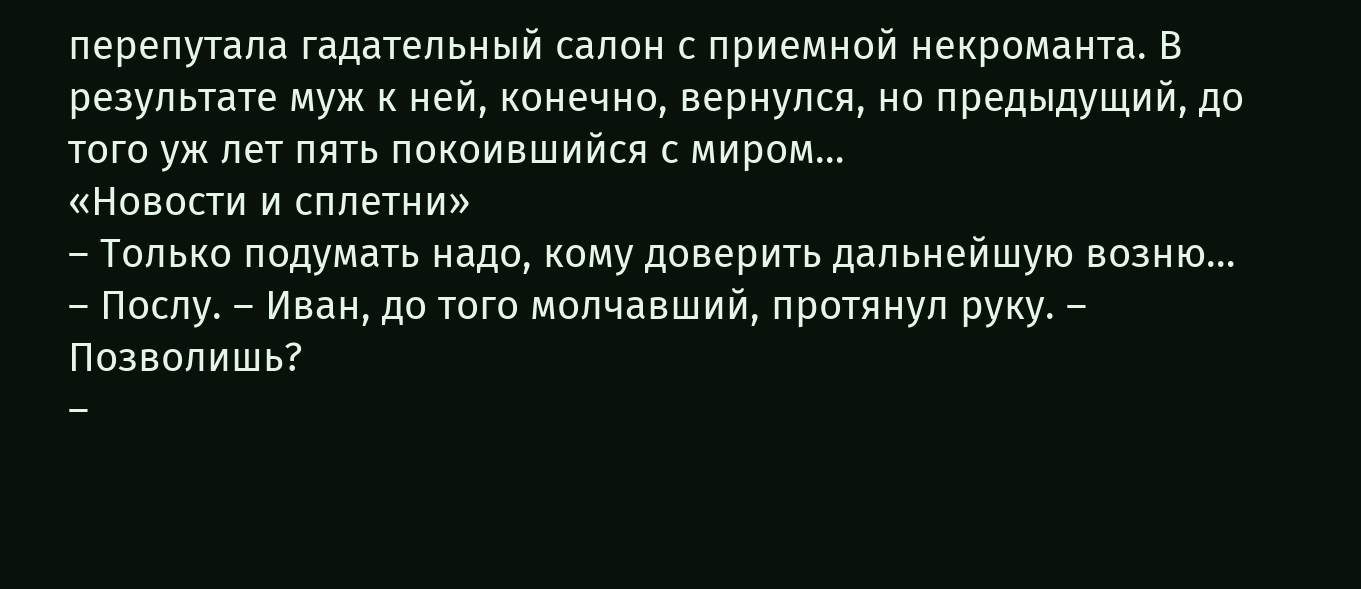перепутала гадательный салон с приемной некроманта. В результате муж к ней, конечно, вернулся, но предыдущий, до того уж лет пять покоившийся с миром…
«Новости и сплетни»
– Только подумать надо, кому доверить дальнейшую возню…
– Послу. – Иван, до того молчавший, протянул руку. – Позволишь?
–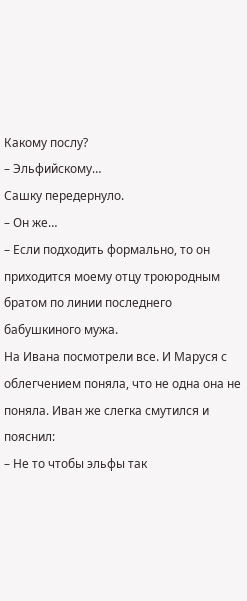Какому послу?
– Эльфийскому…
Сашку передернуло.
– Он же…
– Если подходить формально, то он приходится моему отцу троюродным братом по линии последнего бабушкиного мужа.
На Ивана посмотрели все. И Маруся с облегчением поняла, что не одна она не поняла. Иван же слегка смутился и пояснил:
– Не то чтобы эльфы так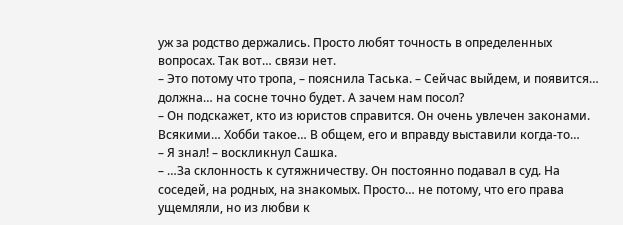уж за родство держались. Просто любят точность в определенных вопросах. Так вот… связи нет.
– Это потому что тропа, – пояснила Таська. – Сейчас выйдем, и появится… должна… на сосне точно будет. А зачем нам посол?
– Он подскажет, кто из юристов справится. Он очень увлечен законами. Всякими… Хобби такое… В общем, его и вправду выставили когда-то…
– Я знал! – воскликнул Сашка.
– …За склонность к сутяжничеству. Он постоянно подавал в суд. На соседей, на родных, на знакомых. Просто… не потому, что его права ущемляли, но из любви к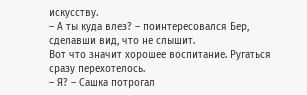искусству.
– А ты куда влез? – поинтересовался Бер, сделавши вид, что не слышит.
Вот что значит хорошее воспитание. Ругаться сразу перехотелось.
– Я? – Сашка потрогал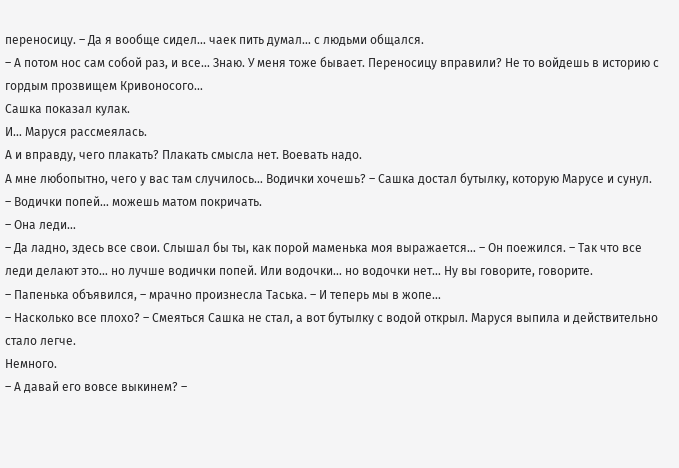переносицу. – Да я вообще сидел… чаек пить думал… с людьми общался.
– А потом нос сам собой раз, и все… Знаю. У меня тоже бывает. Переносицу вправили? Не то войдешь в историю с гордым прозвищем Кривоносого…
Сашка показал кулак.
И… Маруся рассмеялась.
А и вправду, чего плакать? Плакать смысла нет. Воевать надо.
А мне любопытно, чего у вас там случилось… Водички хочешь? – Сашка достал бутылку, которую Марусе и сунул. – Водички попей… можешь матом покричать.
– Она леди…
– Да ладно, здесь все свои. Слышал бы ты, как порой маменька моя выражается… – Он поежился. – Так что все леди делают это… но лучше водички попей. Или водочки… но водочки нет… Ну вы говорите, говорите.
– Папенька объявился, – мрачно произнесла Таська. – И теперь мы в жопе…
– Насколько все плохо? – Смеяться Сашка не стал, а вот бутылку с водой открыл. Маруся выпила и действительно стало легче.
Немного.
– А давай его вовсе выкинем? –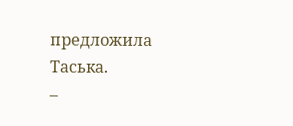предложила Таська.
–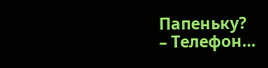Папеньку?
– Телефон…